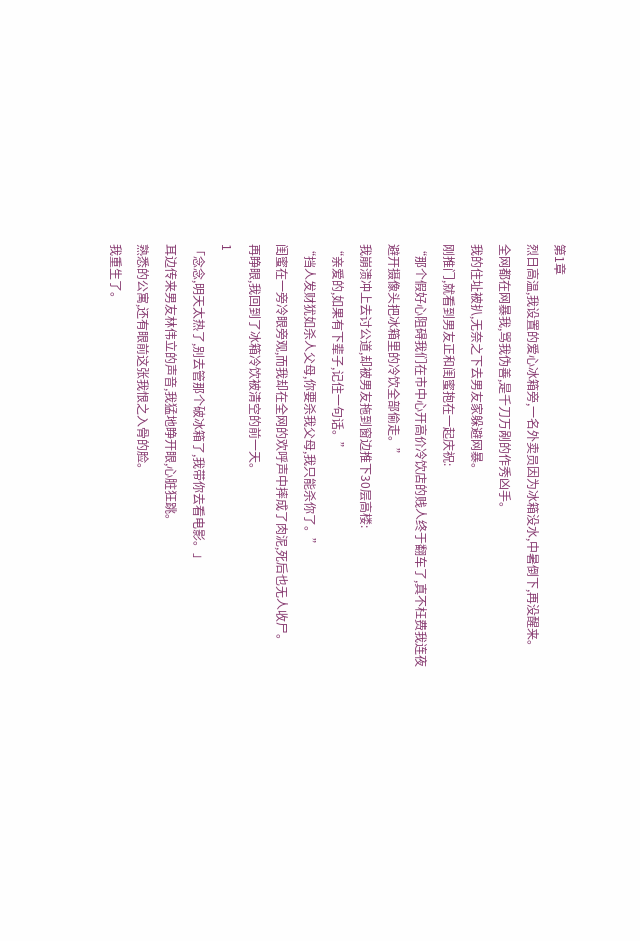第1章
烈日高温,我设置的爱心冰箱旁,一名外卖员因为冰箱没水,中暑倒下,再没醒来。
全网都在网暴我,骂我伪善,是千刀万剐的作秀凶手。
我的住址被扒,无奈之下去男友家躲避网暴。
刚推门,就看到男友正和闺蜜抱在一起庆祝:
“那个假好心阻碍我们在市中心开高价冷饮店的贱人终于翻车了,真不枉费我连夜避开摄像头把冰箱里的冷饮全部偷走。”
我崩溃冲上去讨公道,却被男友拖到窗边推下30层高楼:
“亲爱的,如果有下辈子,记住一句话。”
“挡人发财犹如杀人父母,你要杀我父母,我只能杀你了。”
闺蜜在一旁冷眼旁观,而我却在全网的欢呼声中摔成了肉泥,死后也无人收尸。
再睁眼,我回到了冰箱冷饮被清空的前一天。
1
「念念,明天太热了,别去管那个破冰箱了,我带你去看电影。」
耳边传来男友林伟立的声音,我猛地睁开眼,心脏狂跳。
熟悉的公寓,还有眼前这张我恨之入骨的脸。
我重生了。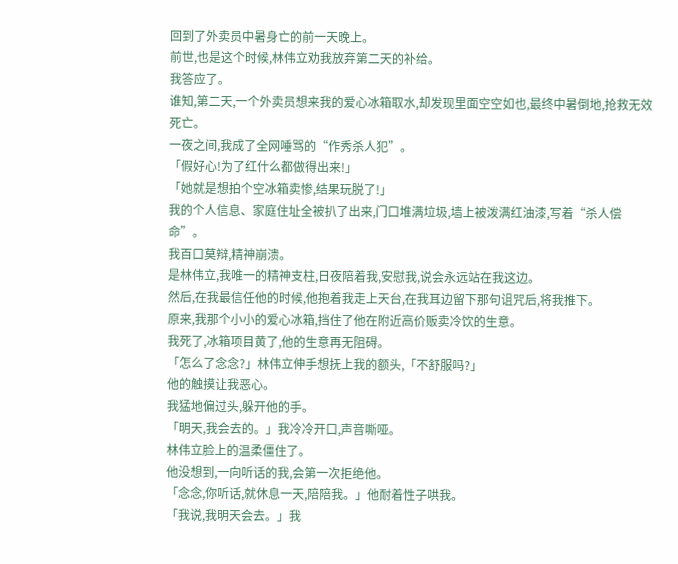回到了外卖员中暑身亡的前一天晚上。
前世,也是这个时候,林伟立劝我放弃第二天的补给。
我答应了。
谁知,第二天,一个外卖员想来我的爱心冰箱取水,却发现里面空空如也,最终中暑倒地,抢救无效死亡。
一夜之间,我成了全网唾骂的“作秀杀人犯”。
「假好心!为了红什么都做得出来!」
「她就是想拍个空冰箱卖惨,结果玩脱了!」
我的个人信息、家庭住址全被扒了出来,门口堆满垃圾,墙上被泼满红油漆,写着“杀人偿命”。
我百口莫辩,精神崩溃。
是林伟立,我唯一的精神支柱,日夜陪着我,安慰我,说会永远站在我这边。
然后,在我最信任他的时候,他抱着我走上天台,在我耳边留下那句诅咒后,将我推下。
原来,我那个小小的爱心冰箱,挡住了他在附近高价贩卖冷饮的生意。
我死了,冰箱项目黄了,他的生意再无阻碍。
「怎么了念念?」林伟立伸手想抚上我的额头,「不舒服吗?」
他的触摸让我恶心。
我猛地偏过头,躲开他的手。
「明天,我会去的。」我冷冷开口,声音嘶哑。
林伟立脸上的温柔僵住了。
他没想到,一向听话的我,会第一次拒绝他。
「念念,你听话,就休息一天,陪陪我。」他耐着性子哄我。
「我说,我明天会去。」我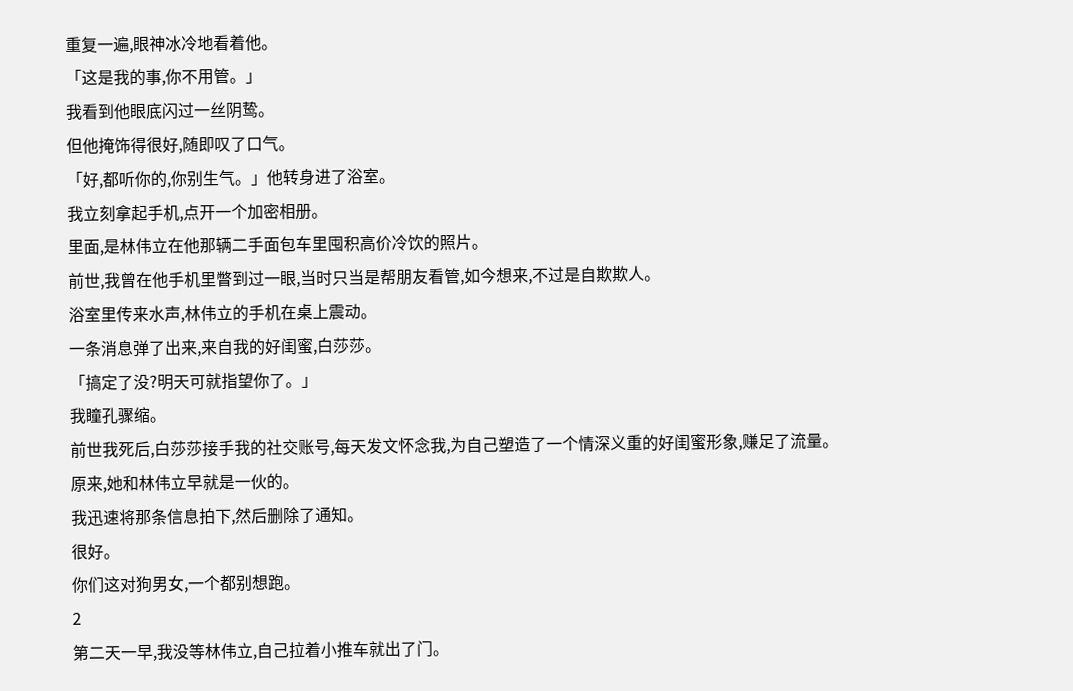重复一遍,眼神冰冷地看着他。
「这是我的事,你不用管。」
我看到他眼底闪过一丝阴鸷。
但他掩饰得很好,随即叹了口气。
「好,都听你的,你别生气。」他转身进了浴室。
我立刻拿起手机,点开一个加密相册。
里面,是林伟立在他那辆二手面包车里囤积高价冷饮的照片。
前世,我曾在他手机里瞥到过一眼,当时只当是帮朋友看管,如今想来,不过是自欺欺人。
浴室里传来水声,林伟立的手机在桌上震动。
一条消息弹了出来,来自我的好闺蜜,白莎莎。
「搞定了没?明天可就指望你了。」
我瞳孔骤缩。
前世我死后,白莎莎接手我的社交账号,每天发文怀念我,为自己塑造了一个情深义重的好闺蜜形象,赚足了流量。
原来,她和林伟立早就是一伙的。
我迅速将那条信息拍下,然后删除了通知。
很好。
你们这对狗男女,一个都别想跑。
2
第二天一早,我没等林伟立,自己拉着小推车就出了门。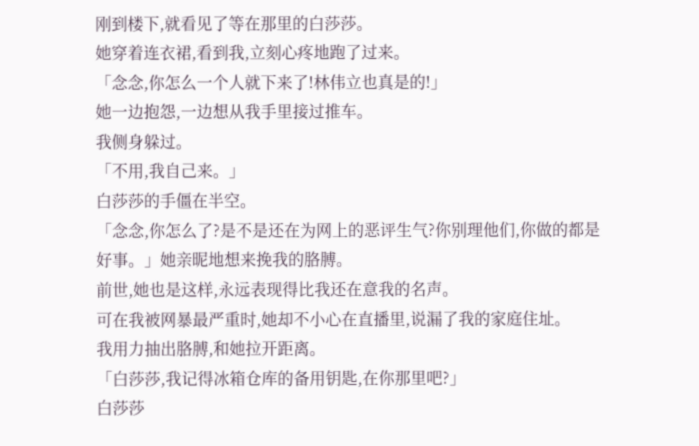刚到楼下,就看见了等在那里的白莎莎。
她穿着连衣裙,看到我,立刻心疼地跑了过来。
「念念,你怎么一个人就下来了!林伟立也真是的!」
她一边抱怨,一边想从我手里接过推车。
我侧身躲过。
「不用,我自己来。」
白莎莎的手僵在半空。
「念念,你怎么了?是不是还在为网上的恶评生气?你别理他们,你做的都是好事。」她亲昵地想来挽我的胳膊。
前世,她也是这样,永远表现得比我还在意我的名声。
可在我被网暴最严重时,她却不小心在直播里,说漏了我的家庭住址。
我用力抽出胳膊,和她拉开距离。
「白莎莎,我记得冰箱仓库的备用钥匙,在你那里吧?」
白莎莎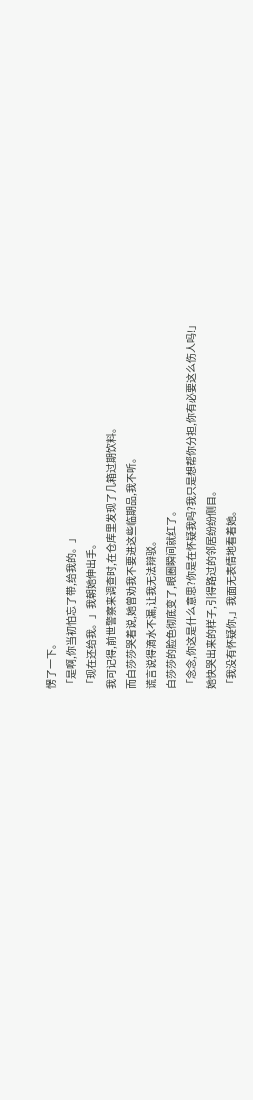愣了一下。
「是啊,你当初怕忘了带,给我的。」
「现在还给我。」我朝她伸出手。
我可记得,前世警察来调查时,在仓库里发现了几箱过期饮料。
而白莎莎哭着说,她曾劝我不要进这些临期品,我不听。
谎言说得滴水不漏,让我无法辩驳。
白莎莎的脸色彻底变了,眼圈瞬间就红了。
「念念,你这是什么意思?你是在怀疑我吗?我只是想帮你分担,你有必要这么伤人吗!」
她快哭出来的样子,引得路过的邻居纷纷侧目。
「我没有怀疑你,」我面无表情地看着她。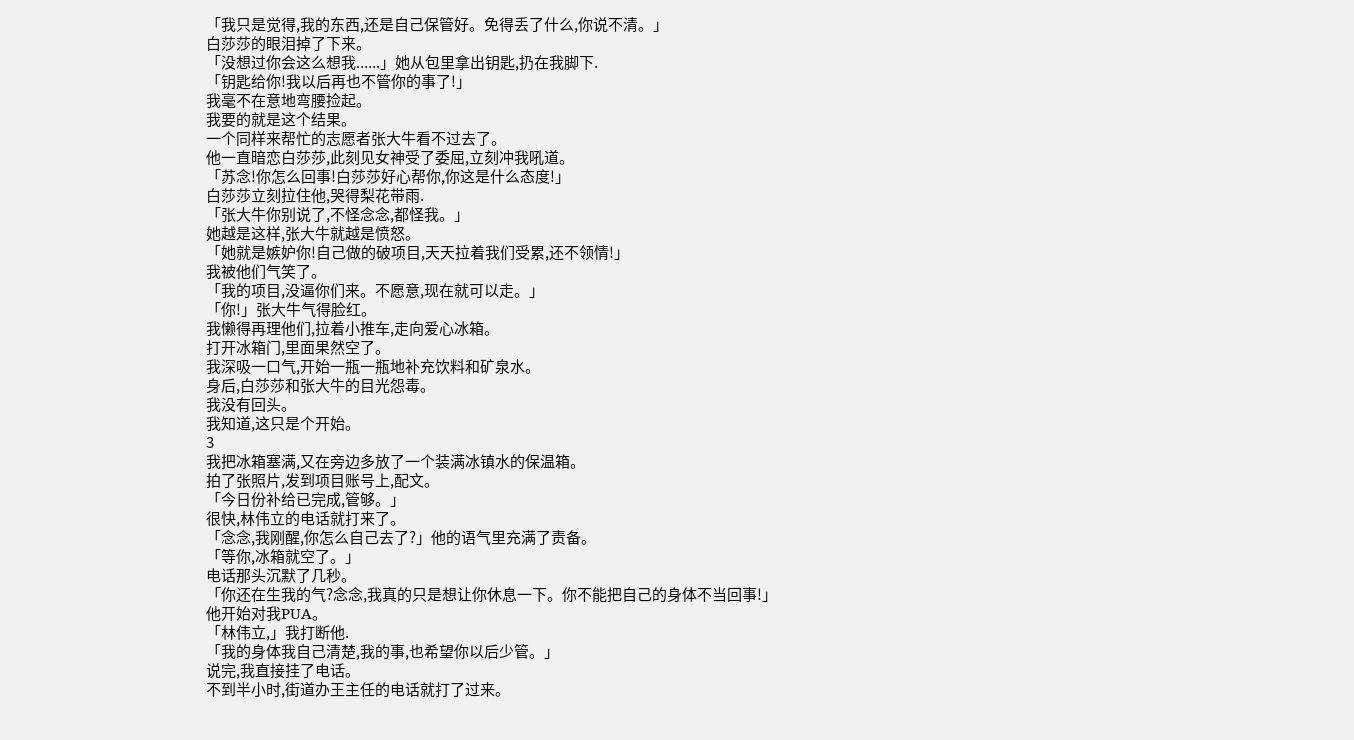「我只是觉得,我的东西,还是自己保管好。免得丢了什么,你说不清。」
白莎莎的眼泪掉了下来。
「没想过你会这么想我......」她从包里拿出钥匙,扔在我脚下.
「钥匙给你!我以后再也不管你的事了!」
我毫不在意地弯腰捡起。
我要的就是这个结果。
一个同样来帮忙的志愿者张大牛看不过去了。
他一直暗恋白莎莎,此刻见女神受了委屈,立刻冲我吼道。
「苏念!你怎么回事!白莎莎好心帮你,你这是什么态度!」
白莎莎立刻拉住他,哭得梨花带雨.
「张大牛你别说了,不怪念念,都怪我。」
她越是这样,张大牛就越是愤怒。
「她就是嫉妒你!自己做的破项目,天天拉着我们受累,还不领情!」
我被他们气笑了。
「我的项目,没逼你们来。不愿意,现在就可以走。」
「你!」张大牛气得脸红。
我懒得再理他们,拉着小推车,走向爱心冰箱。
打开冰箱门,里面果然空了。
我深吸一口气,开始一瓶一瓶地补充饮料和矿泉水。
身后,白莎莎和张大牛的目光怨毒。
我没有回头。
我知道,这只是个开始。
3
我把冰箱塞满,又在旁边多放了一个装满冰镇水的保温箱。
拍了张照片,发到项目账号上,配文。
「今日份补给已完成,管够。」
很快,林伟立的电话就打来了。
「念念,我刚醒,你怎么自己去了?」他的语气里充满了责备。
「等你,冰箱就空了。」
电话那头沉默了几秒。
「你还在生我的气?念念,我真的只是想让你休息一下。你不能把自己的身体不当回事!」
他开始对我PUA。
「林伟立,」我打断他.
「我的身体我自己清楚,我的事,也希望你以后少管。」
说完,我直接挂了电话。
不到半小时,街道办王主任的电话就打了过来。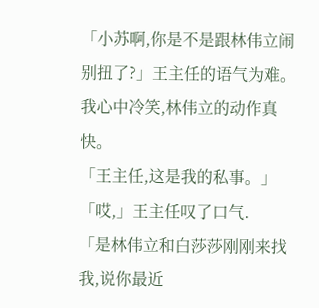「小苏啊,你是不是跟林伟立闹别扭了?」王主任的语气为难。
我心中冷笑,林伟立的动作真快。
「王主任,这是我的私事。」
「哎,」王主任叹了口气.
「是林伟立和白莎莎刚刚来找我,说你最近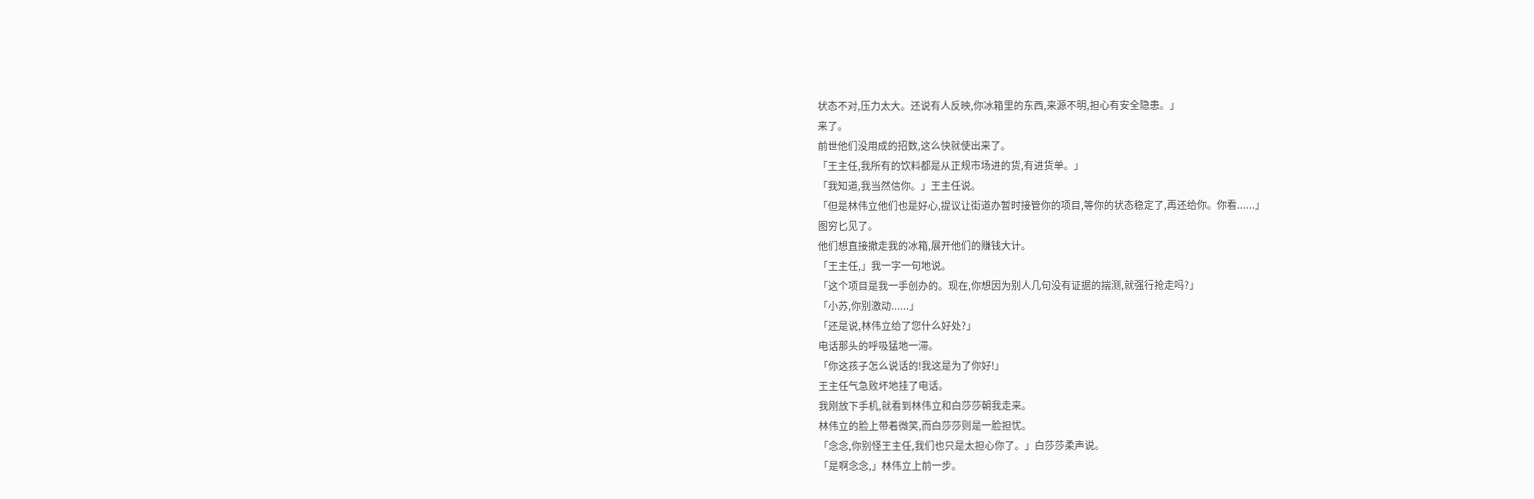状态不对,压力太大。还说有人反映,你冰箱里的东西,来源不明,担心有安全隐患。」
来了。
前世他们没用成的招数,这么快就使出来了。
「王主任,我所有的饮料都是从正规市场进的货,有进货单。」
「我知道,我当然信你。」王主任说。
「但是林伟立他们也是好心,提议让街道办暂时接管你的项目,等你的状态稳定了,再还给你。你看......」
图穷匕见了。
他们想直接撤走我的冰箱,展开他们的赚钱大计。
「王主任,」我一字一句地说。
「这个项目是我一手创办的。现在,你想因为别人几句没有证据的揣测,就强行抢走吗?」
「小苏,你别激动......」
「还是说,林伟立给了您什么好处?」
电话那头的呼吸猛地一滞。
「你这孩子怎么说话的!我这是为了你好!」
王主任气急败坏地挂了电话。
我刚放下手机,就看到林伟立和白莎莎朝我走来。
林伟立的脸上带着微笑,而白莎莎则是一脸担忧。
「念念,你别怪王主任,我们也只是太担心你了。」白莎莎柔声说。
「是啊念念,」林伟立上前一步。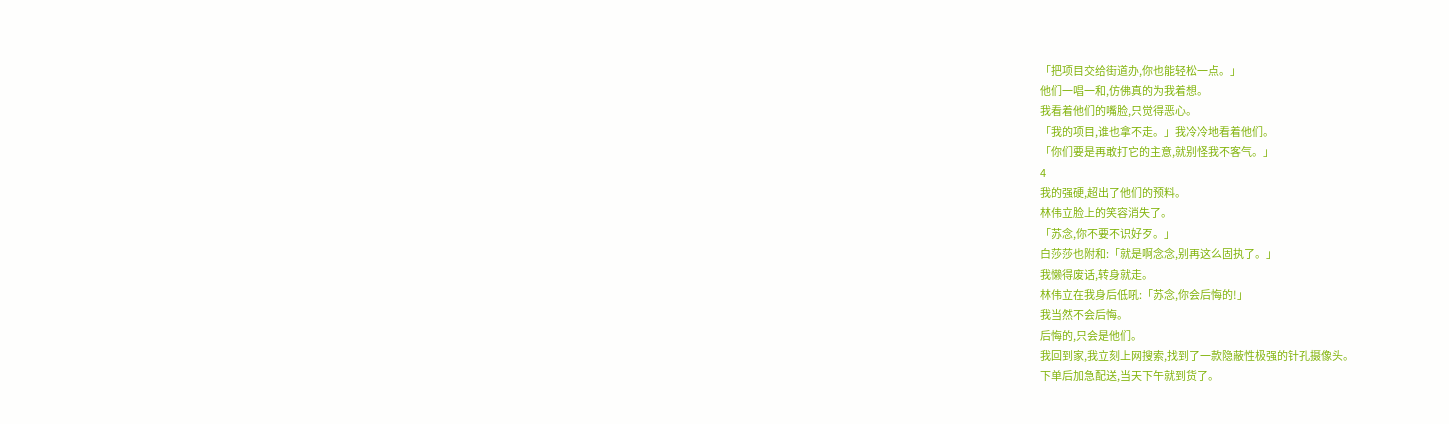「把项目交给街道办,你也能轻松一点。」
他们一唱一和,仿佛真的为我着想。
我看着他们的嘴脸,只觉得恶心。
「我的项目,谁也拿不走。」我冷冷地看着他们。
「你们要是再敢打它的主意,就别怪我不客气。」
4
我的强硬,超出了他们的预料。
林伟立脸上的笑容消失了。
「苏念,你不要不识好歹。」
白莎莎也附和:「就是啊念念,别再这么固执了。」
我懒得废话,转身就走。
林伟立在我身后低吼:「苏念,你会后悔的!」
我当然不会后悔。
后悔的,只会是他们。
我回到家,我立刻上网搜索,找到了一款隐蔽性极强的针孔摄像头。
下单后加急配送,当天下午就到货了。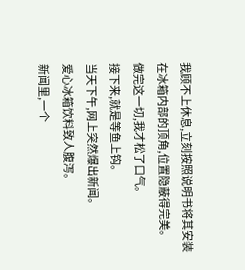我顾不上休息,立刻按照说明书将其安装在冰箱内部的顶角,位置隐蔽得完美。
做完这一切,我才松了口气。
接下来,就是等鱼上钩。
当天下午,网上突然爆出新闻。
爱心冰箱饮料致人腹泻。
新闻里,一个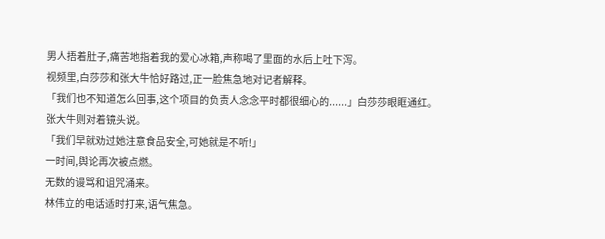男人捂着肚子,痛苦地指着我的爱心冰箱,声称喝了里面的水后上吐下泻。
视频里,白莎莎和张大牛恰好路过,正一脸焦急地对记者解释。
「我们也不知道怎么回事,这个项目的负责人念念平时都很细心的......」白莎莎眼眶通红。
张大牛则对着镜头说。
「我们早就劝过她注意食品安全,可她就是不听!」
一时间,舆论再次被点燃。
无数的谩骂和诅咒涌来。
林伟立的电话适时打来,语气焦急。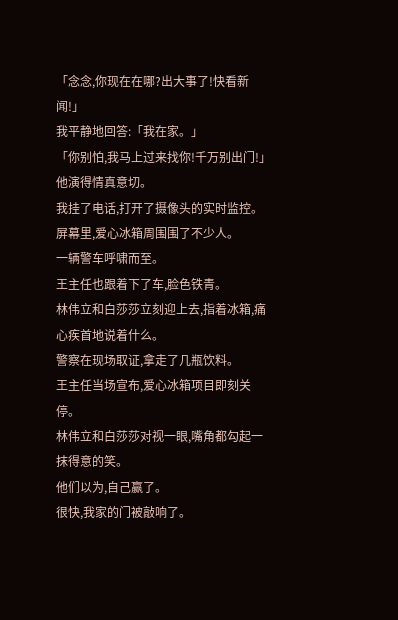「念念,你现在在哪?出大事了!快看新闻!」
我平静地回答:「我在家。」
「你别怕,我马上过来找你!千万别出门!」他演得情真意切。
我挂了电话,打开了摄像头的实时监控。
屏幕里,爱心冰箱周围围了不少人。
一辆警车呼啸而至。
王主任也跟着下了车,脸色铁青。
林伟立和白莎莎立刻迎上去,指着冰箱,痛心疾首地说着什么。
警察在现场取证,拿走了几瓶饮料。
王主任当场宣布,爱心冰箱项目即刻关停。
林伟立和白莎莎对视一眼,嘴角都勾起一抹得意的笑。
他们以为,自己赢了。
很快,我家的门被敲响了。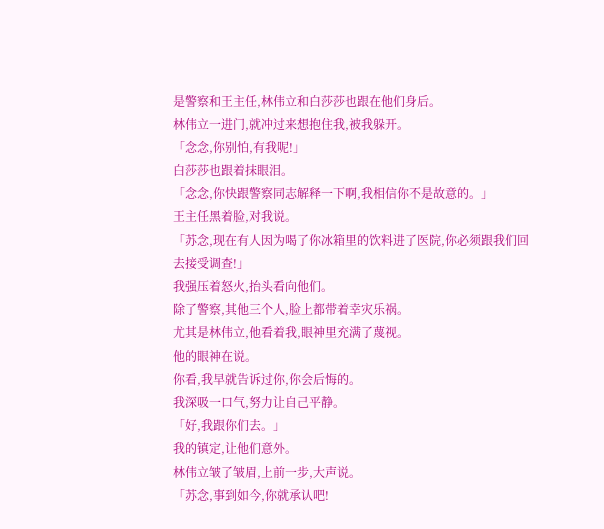是警察和王主任,林伟立和白莎莎也跟在他们身后。
林伟立一进门,就冲过来想抱住我,被我躲开。
「念念,你别怕,有我呢!」
白莎莎也跟着抹眼泪。
「念念,你快跟警察同志解释一下啊,我相信你不是故意的。」
王主任黑着脸,对我说。
「苏念,现在有人因为喝了你冰箱里的饮料进了医院,你必须跟我们回去接受调查!」
我强压着怒火,抬头看向他们。
除了警察,其他三个人,脸上都带着幸灾乐祸。
尤其是林伟立,他看着我,眼神里充满了蔑视。
他的眼神在说。
你看,我早就告诉过你,你会后悔的。
我深吸一口气,努力让自己平静。
「好,我跟你们去。」
我的镇定,让他们意外。
林伟立皱了皱眉,上前一步,大声说。
「苏念,事到如今,你就承认吧!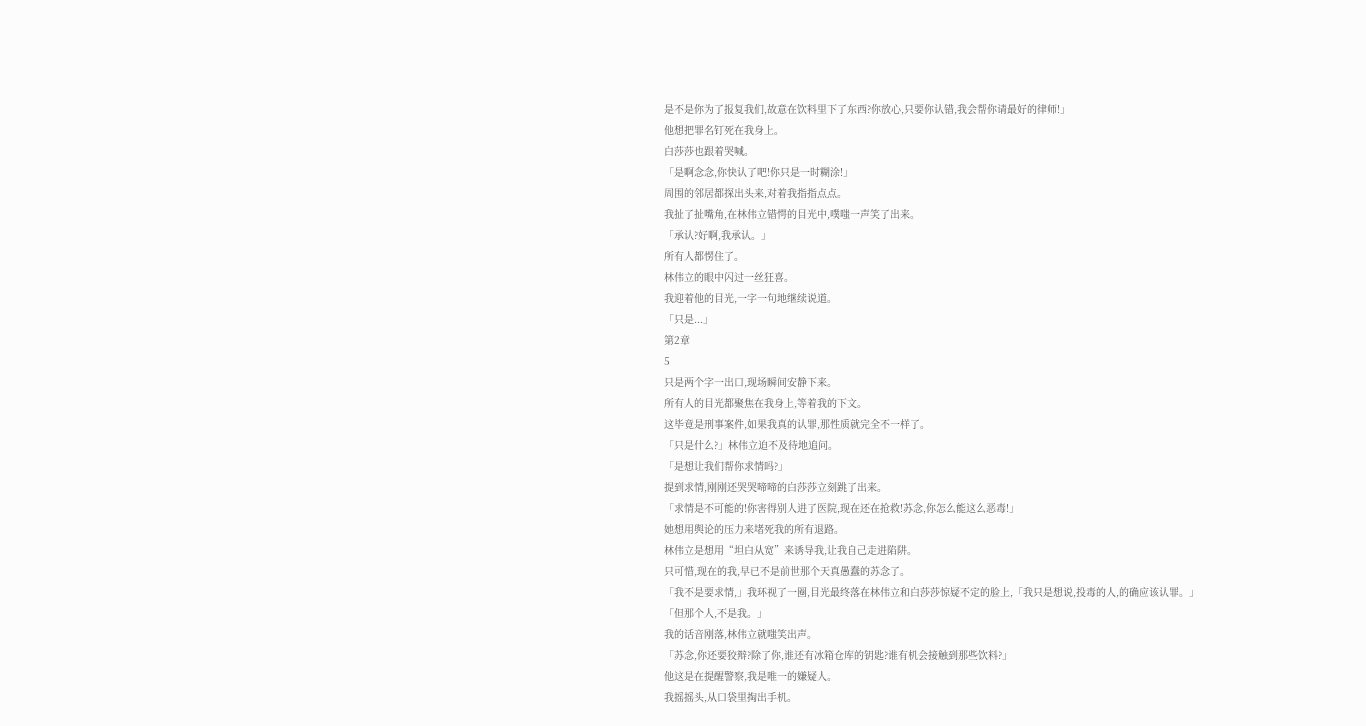是不是你为了报复我们,故意在饮料里下了东西?你放心,只要你认错,我会帮你请最好的律师!」
他想把罪名钉死在我身上。
白莎莎也跟着哭喊。
「是啊念念,你快认了吧!你只是一时糊涂!」
周围的邻居都探出头来,对着我指指点点。
我扯了扯嘴角,在林伟立错愕的目光中,噗嗤一声笑了出来。
「承认?好啊,我承认。」
所有人都愣住了。
林伟立的眼中闪过一丝狂喜。
我迎着他的目光,一字一句地继续说道。
「只是...」
第2章
5
只是两个字一出口,现场瞬间安静下来。
所有人的目光都聚焦在我身上,等着我的下文。
这毕竟是刑事案件,如果我真的认罪,那性质就完全不一样了。
「只是什么?」林伟立迫不及待地追问。
「是想让我们帮你求情吗?」
提到求情,刚刚还哭哭啼啼的白莎莎立刻跳了出来。
「求情是不可能的!你害得别人进了医院,现在还在抢救!苏念,你怎么能这么恶毒!」
她想用舆论的压力来堵死我的所有退路。
林伟立是想用“坦白从宽”来诱导我,让我自己走进陷阱。
只可惜,现在的我,早已不是前世那个天真愚蠢的苏念了。
「我不是要求情,」我环视了一圈,目光最终落在林伟立和白莎莎惊疑不定的脸上,「我只是想说,投毒的人,的确应该认罪。」
「但那个人,不是我。」
我的话音刚落,林伟立就嗤笑出声。
「苏念,你还要狡辩?除了你,谁还有冰箱仓库的钥匙?谁有机会接触到那些饮料?」
他这是在提醒警察,我是唯一的嫌疑人。
我摇摇头,从口袋里掏出手机。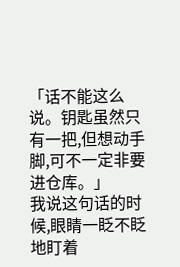「话不能这么说。钥匙虽然只有一把,但想动手脚,可不一定非要进仓库。」
我说这句话的时候,眼睛一眨不眨地盯着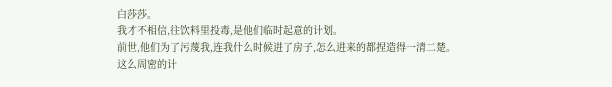白莎莎。
我才不相信,往饮料里投毒,是他们临时起意的计划。
前世,他们为了污蔑我,连我什么时候进了房子,怎么进来的都捏造得一清二楚。
这么周密的计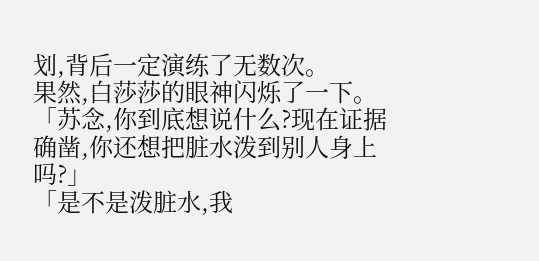划,背后一定演练了无数次。
果然,白莎莎的眼神闪烁了一下。
「苏念,你到底想说什么?现在证据确凿,你还想把脏水泼到别人身上吗?」
「是不是泼脏水,我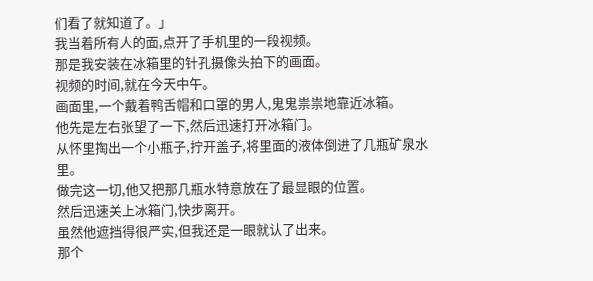们看了就知道了。」
我当着所有人的面,点开了手机里的一段视频。
那是我安装在冰箱里的针孔摄像头拍下的画面。
视频的时间,就在今天中午。
画面里,一个戴着鸭舌帽和口罩的男人,鬼鬼祟祟地靠近冰箱。
他先是左右张望了一下,然后迅速打开冰箱门。
从怀里掏出一个小瓶子,拧开盖子,将里面的液体倒进了几瓶矿泉水里。
做完这一切,他又把那几瓶水特意放在了最显眼的位置。
然后迅速关上冰箱门,快步离开。
虽然他遮挡得很严实,但我还是一眼就认了出来。
那个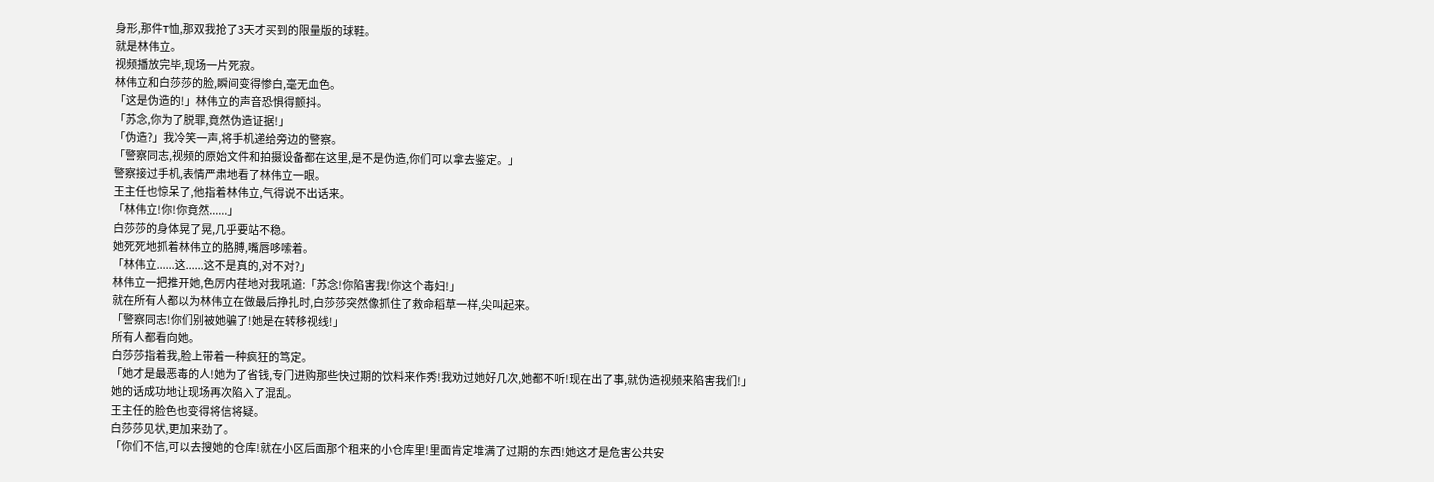身形,那件T恤,那双我抢了3天才买到的限量版的球鞋。
就是林伟立。
视频播放完毕,现场一片死寂。
林伟立和白莎莎的脸,瞬间变得惨白,毫无血色。
「这是伪造的!」林伟立的声音恐惧得颤抖。
「苏念,你为了脱罪,竟然伪造证据!」
「伪造?」我冷笑一声,将手机递给旁边的警察。
「警察同志,视频的原始文件和拍摄设备都在这里,是不是伪造,你们可以拿去鉴定。」
警察接过手机,表情严肃地看了林伟立一眼。
王主任也惊呆了,他指着林伟立,气得说不出话来。
「林伟立!你!你竟然......」
白莎莎的身体晃了晃,几乎要站不稳。
她死死地抓着林伟立的胳膊,嘴唇哆嗦着。
「林伟立......这......这不是真的,对不对?」
林伟立一把推开她,色厉内荏地对我吼道:「苏念!你陷害我!你这个毒妇!」
就在所有人都以为林伟立在做最后挣扎时,白莎莎突然像抓住了救命稻草一样,尖叫起来。
「警察同志!你们别被她骗了!她是在转移视线!」
所有人都看向她。
白莎莎指着我,脸上带着一种疯狂的笃定。
「她才是最恶毒的人!她为了省钱,专门进购那些快过期的饮料来作秀!我劝过她好几次,她都不听!现在出了事,就伪造视频来陷害我们!」
她的话成功地让现场再次陷入了混乱。
王主任的脸色也变得将信将疑。
白莎莎见状,更加来劲了。
「你们不信,可以去搜她的仓库!就在小区后面那个租来的小仓库里!里面肯定堆满了过期的东西!她这才是危害公共安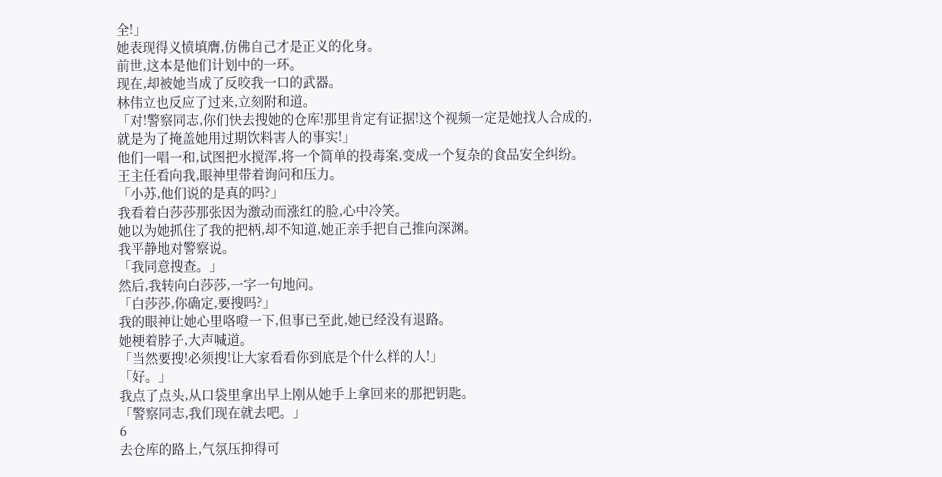全!」
她表现得义愤填膺,仿佛自己才是正义的化身。
前世,这本是他们计划中的一环。
现在,却被她当成了反咬我一口的武器。
林伟立也反应了过来,立刻附和道。
「对!警察同志,你们快去搜她的仓库!那里肯定有证据!这个视频一定是她找人合成的,就是为了掩盖她用过期饮料害人的事实!」
他们一唱一和,试图把水搅浑,将一个简单的投毒案,变成一个复杂的食品安全纠纷。
王主任看向我,眼神里带着询问和压力。
「小苏,他们说的是真的吗?」
我看着白莎莎那张因为激动而涨红的脸,心中冷笑。
她以为她抓住了我的把柄,却不知道,她正亲手把自己推向深渊。
我平静地对警察说。
「我同意搜查。」
然后,我转向白莎莎,一字一句地问。
「白莎莎,你确定,要搜吗?」
我的眼神让她心里咯噔一下,但事已至此,她已经没有退路。
她梗着脖子,大声喊道。
「当然要搜!必须搜!让大家看看你到底是个什么样的人!」
「好。」
我点了点头,从口袋里拿出早上刚从她手上拿回来的那把钥匙。
「警察同志,我们现在就去吧。」
6
去仓库的路上,气氛压抑得可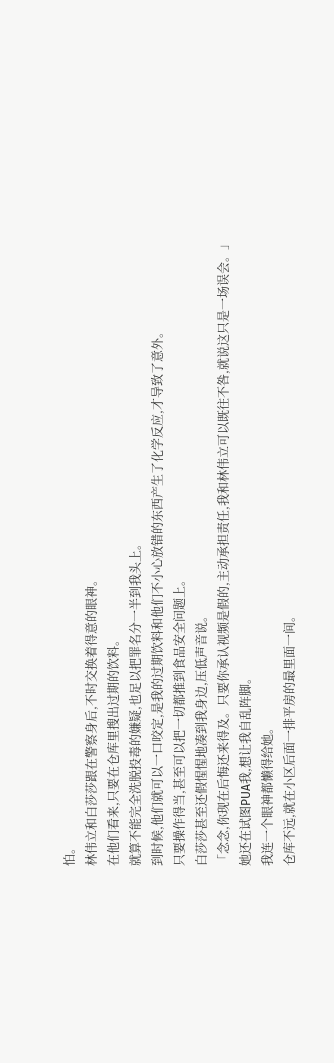怕。
林伟立和白莎莎跟在警察身后,不时交换着得意的眼神。
在他们看来,只要在仓库里搜出过期的饮料。
就算不能完全洗脱投毒的嫌疑,也足以把罪名分一半到我头上。
到时候,他们就可以一口咬定,是我的过期饮料和他们不小心放错的东西产生了化学反应,才导致了意外。
只要操作得当,甚至可以把一切都推到食品安全问题上。
白莎莎甚至还假惺惺地凑到我身边,压低声音说。
「念念,你现在后悔还来得及。只要你承认视频是假的,主动承担责任,我和林伟立可以既往不咎,就说这只是一场误会。」
她还在试图PUA我,想让我自乱阵脚。
我连一个眼神都懒得给她。
仓库不远,就在小区后面一排平房的最里面一间。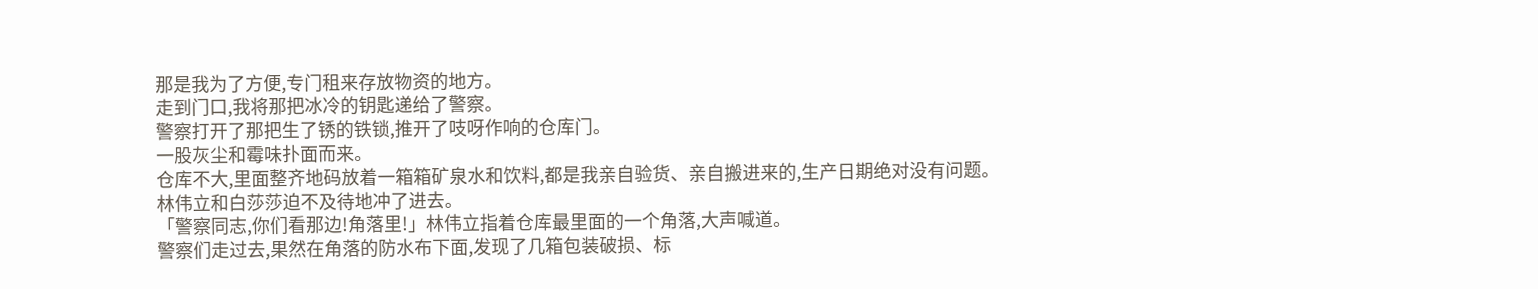那是我为了方便,专门租来存放物资的地方。
走到门口,我将那把冰冷的钥匙递给了警察。
警察打开了那把生了锈的铁锁,推开了吱呀作响的仓库门。
一股灰尘和霉味扑面而来。
仓库不大,里面整齐地码放着一箱箱矿泉水和饮料,都是我亲自验货、亲自搬进来的,生产日期绝对没有问题。
林伟立和白莎莎迫不及待地冲了进去。
「警察同志,你们看那边!角落里!」林伟立指着仓库最里面的一个角落,大声喊道。
警察们走过去,果然在角落的防水布下面,发现了几箱包装破损、标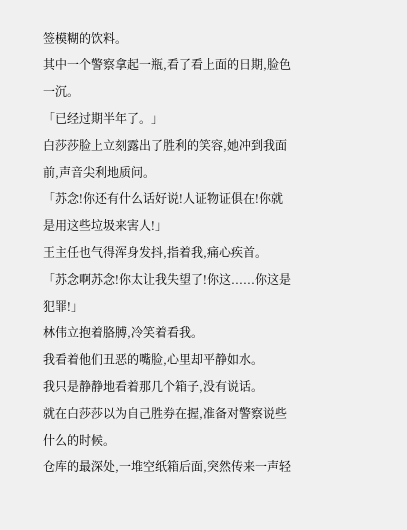签模糊的饮料。
其中一个警察拿起一瓶,看了看上面的日期,脸色一沉。
「已经过期半年了。」
白莎莎脸上立刻露出了胜利的笑容,她冲到我面前,声音尖利地质问。
「苏念!你还有什么话好说!人证物证俱在!你就是用这些垃圾来害人!」
王主任也气得浑身发抖,指着我,痛心疾首。
「苏念啊苏念!你太让我失望了!你这......你这是犯罪!」
林伟立抱着胳膊,冷笑着看我。
我看着他们丑恶的嘴脸,心里却平静如水。
我只是静静地看着那几个箱子,没有说话。
就在白莎莎以为自己胜券在握,准备对警察说些什么的时候。
仓库的最深处,一堆空纸箱后面,突然传来一声轻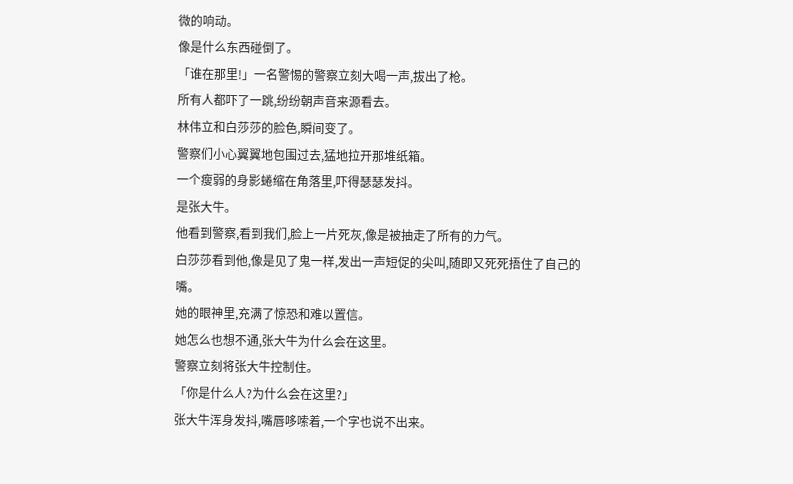微的响动。
像是什么东西碰倒了。
「谁在那里!」一名警惕的警察立刻大喝一声,拔出了枪。
所有人都吓了一跳,纷纷朝声音来源看去。
林伟立和白莎莎的脸色,瞬间变了。
警察们小心翼翼地包围过去,猛地拉开那堆纸箱。
一个瘦弱的身影蜷缩在角落里,吓得瑟瑟发抖。
是张大牛。
他看到警察,看到我们,脸上一片死灰,像是被抽走了所有的力气。
白莎莎看到他,像是见了鬼一样,发出一声短促的尖叫,随即又死死捂住了自己的嘴。
她的眼神里,充满了惊恐和难以置信。
她怎么也想不通,张大牛为什么会在这里。
警察立刻将张大牛控制住。
「你是什么人?为什么会在这里?」
张大牛浑身发抖,嘴唇哆嗦着,一个字也说不出来。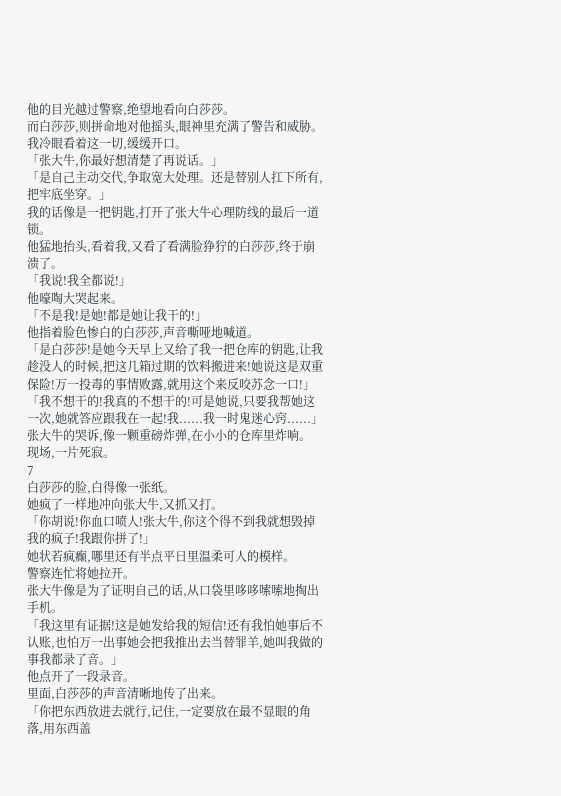他的目光越过警察,绝望地看向白莎莎。
而白莎莎,则拼命地对他摇头,眼神里充满了警告和威胁。
我冷眼看着这一切,缓缓开口。
「张大牛,你最好想清楚了再说话。」
「是自己主动交代,争取宽大处理。还是替别人扛下所有,把牢底坐穿。」
我的话像是一把钥匙,打开了张大牛心理防线的最后一道锁。
他猛地抬头,看着我,又看了看满脸狰狞的白莎莎,终于崩溃了。
「我说!我全都说!」
他嚎啕大哭起来。
「不是我!是她!都是她让我干的!」
他指着脸色惨白的白莎莎,声音嘶哑地喊道。
「是白莎莎!是她今天早上又给了我一把仓库的钥匙,让我趁没人的时候,把这几箱过期的饮料搬进来!她说这是双重保险!万一投毒的事情败露,就用这个来反咬苏念一口!」
「我不想干的!我真的不想干的!可是她说,只要我帮她这一次,她就答应跟我在一起!我......我一时鬼迷心窍......」
张大牛的哭诉,像一颗重磅炸弹,在小小的仓库里炸响。
现场,一片死寂。
7
白莎莎的脸,白得像一张纸。
她疯了一样地冲向张大牛,又抓又打。
「你胡说!你血口喷人!张大牛,你这个得不到我就想毁掉我的疯子!我跟你拼了!」
她状若疯癫,哪里还有半点平日里温柔可人的模样。
警察连忙将她拉开。
张大牛像是为了证明自己的话,从口袋里哆哆嗦嗦地掏出手机。
「我这里有证据!这是她发给我的短信!还有我怕她事后不认账,也怕万一出事她会把我推出去当替罪羊,她叫我做的事我都录了音。」
他点开了一段录音。
里面,白莎莎的声音清晰地传了出来。
「你把东西放进去就行,记住,一定要放在最不显眼的角落,用东西盖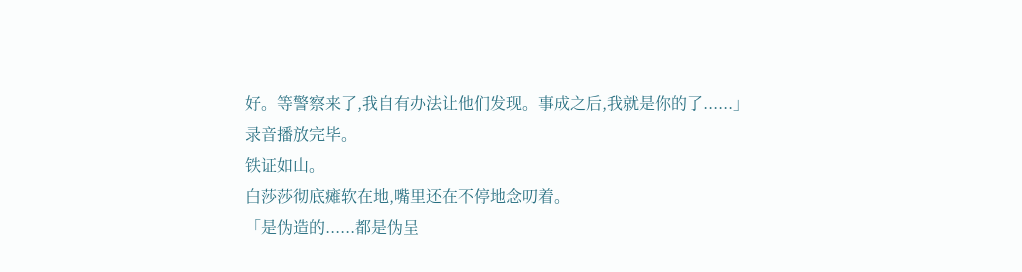好。等警察来了,我自有办法让他们发现。事成之后,我就是你的了......」
录音播放完毕。
铁证如山。
白莎莎彻底瘫软在地,嘴里还在不停地念叨着。
「是伪造的......都是伪呈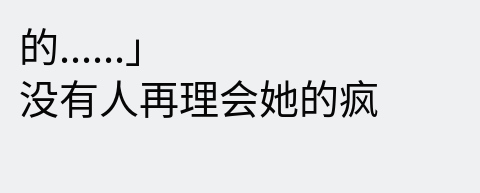的......」
没有人再理会她的疯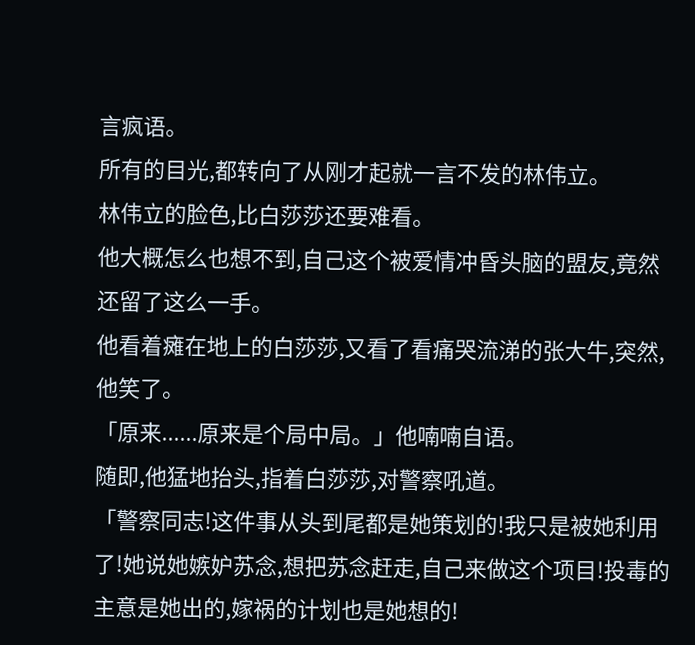言疯语。
所有的目光,都转向了从刚才起就一言不发的林伟立。
林伟立的脸色,比白莎莎还要难看。
他大概怎么也想不到,自己这个被爱情冲昏头脑的盟友,竟然还留了这么一手。
他看着瘫在地上的白莎莎,又看了看痛哭流涕的张大牛,突然,他笑了。
「原来......原来是个局中局。」他喃喃自语。
随即,他猛地抬头,指着白莎莎,对警察吼道。
「警察同志!这件事从头到尾都是她策划的!我只是被她利用了!她说她嫉妒苏念,想把苏念赶走,自己来做这个项目!投毒的主意是她出的,嫁祸的计划也是她想的!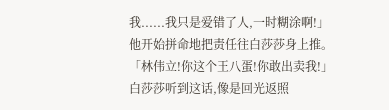我......我只是爱错了人,一时糊涂啊!」
他开始拼命地把责任往白莎莎身上推。
「林伟立!你这个王八蛋!你敢出卖我!」
白莎莎听到这话,像是回光返照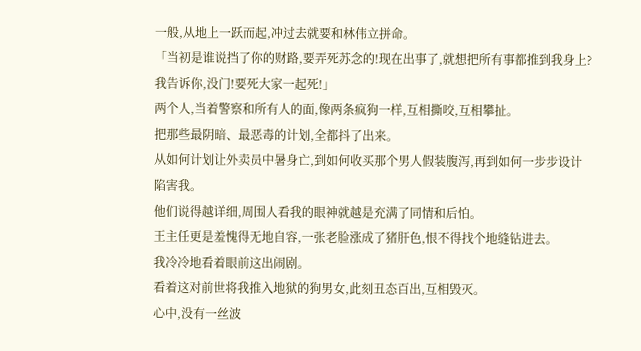一般,从地上一跃而起,冲过去就要和林伟立拼命。
「当初是谁说挡了你的财路,要弄死苏念的!现在出事了,就想把所有事都推到我身上?我告诉你,没门!要死大家一起死!」
两个人,当着警察和所有人的面,像两条疯狗一样,互相撕咬,互相攀扯。
把那些最阴暗、最恶毒的计划,全都抖了出来。
从如何计划让外卖员中暑身亡,到如何收买那个男人假装腹泻,再到如何一步步设计陷害我。
他们说得越详细,周围人看我的眼神就越是充满了同情和后怕。
王主任更是羞愧得无地自容,一张老脸涨成了猪肝色,恨不得找个地缝钻进去。
我冷冷地看着眼前这出闹剧。
看着这对前世将我推入地狱的狗男女,此刻丑态百出,互相毁灭。
心中,没有一丝波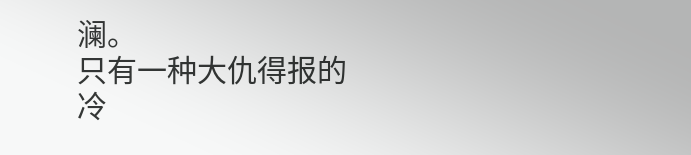澜。
只有一种大仇得报的冷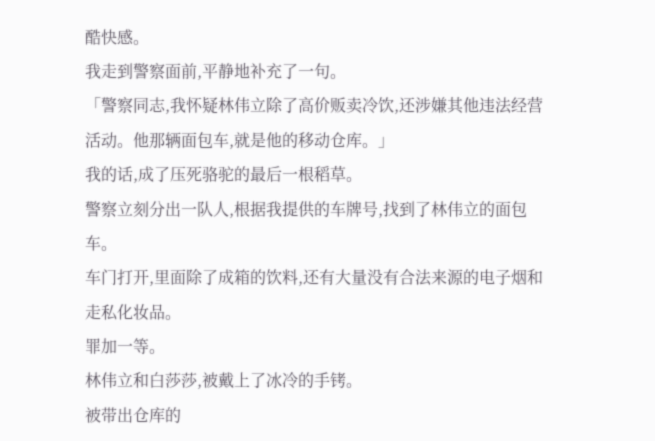酷快感。
我走到警察面前,平静地补充了一句。
「警察同志,我怀疑林伟立除了高价贩卖冷饮,还涉嫌其他违法经营活动。他那辆面包车,就是他的移动仓库。」
我的话,成了压死骆驼的最后一根稻草。
警察立刻分出一队人,根据我提供的车牌号,找到了林伟立的面包车。
车门打开,里面除了成箱的饮料,还有大量没有合法来源的电子烟和走私化妆品。
罪加一等。
林伟立和白莎莎,被戴上了冰冷的手铐。
被带出仓库的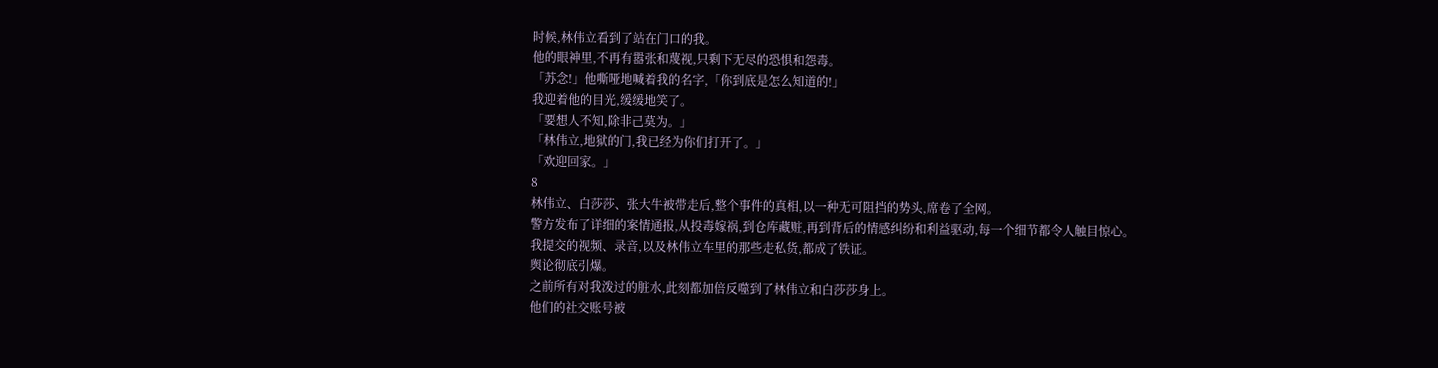时候,林伟立看到了站在门口的我。
他的眼神里,不再有嚣张和蔑视,只剩下无尽的恐惧和怨毒。
「苏念!」他嘶哑地喊着我的名字,「你到底是怎么知道的!」
我迎着他的目光,缓缓地笑了。
「要想人不知,除非己莫为。」
「林伟立,地狱的门,我已经为你们打开了。」
「欢迎回家。」
8
林伟立、白莎莎、张大牛被带走后,整个事件的真相,以一种无可阻挡的势头,席卷了全网。
警方发布了详细的案情通报,从投毒嫁祸,到仓库藏赃,再到背后的情感纠纷和利益驱动,每一个细节都令人触目惊心。
我提交的视频、录音,以及林伟立车里的那些走私货,都成了铁证。
舆论彻底引爆。
之前所有对我泼过的脏水,此刻都加倍反噬到了林伟立和白莎莎身上。
他们的社交账号被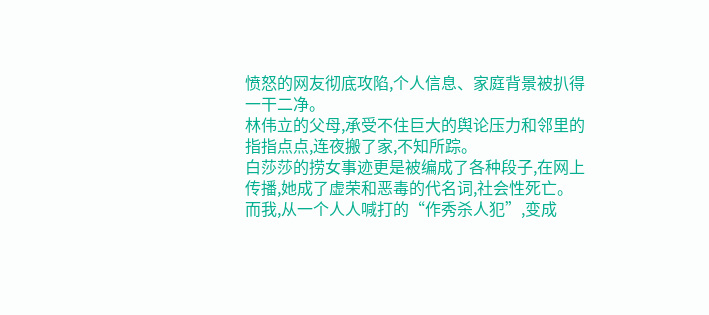愤怒的网友彻底攻陷,个人信息、家庭背景被扒得一干二净。
林伟立的父母,承受不住巨大的舆论压力和邻里的指指点点,连夜搬了家,不知所踪。
白莎莎的捞女事迹更是被编成了各种段子,在网上传播,她成了虚荣和恶毒的代名词,社会性死亡。
而我,从一个人人喊打的“作秀杀人犯”,变成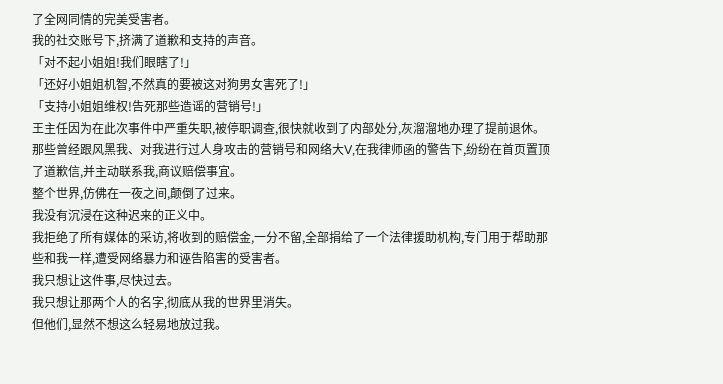了全网同情的完美受害者。
我的社交账号下,挤满了道歉和支持的声音。
「对不起小姐姐!我们眼瞎了!」
「还好小姐姐机智,不然真的要被这对狗男女害死了!」
「支持小姐姐维权!告死那些造谣的营销号!」
王主任因为在此次事件中严重失职,被停职调查,很快就收到了内部处分,灰溜溜地办理了提前退休。
那些曾经跟风黑我、对我进行过人身攻击的营销号和网络大V,在我律师函的警告下,纷纷在首页置顶了道歉信,并主动联系我,商议赔偿事宜。
整个世界,仿佛在一夜之间,颠倒了过来。
我没有沉浸在这种迟来的正义中。
我拒绝了所有媒体的采访,将收到的赔偿金,一分不留,全部捐给了一个法律援助机构,专门用于帮助那些和我一样,遭受网络暴力和诬告陷害的受害者。
我只想让这件事,尽快过去。
我只想让那两个人的名字,彻底从我的世界里消失。
但他们,显然不想这么轻易地放过我。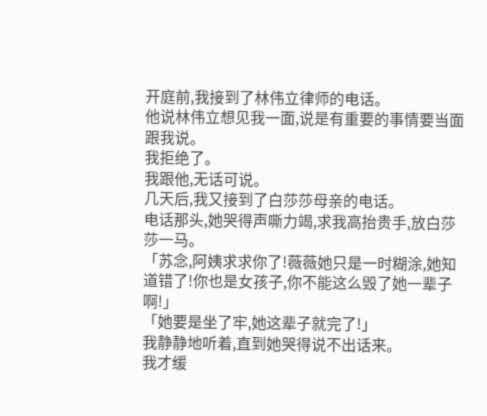开庭前,我接到了林伟立律师的电话。
他说林伟立想见我一面,说是有重要的事情要当面跟我说。
我拒绝了。
我跟他,无话可说。
几天后,我又接到了白莎莎母亲的电话。
电话那头,她哭得声嘶力竭,求我高抬贵手,放白莎莎一马。
「苏念,阿姨求求你了!薇薇她只是一时糊涂,她知道错了!你也是女孩子,你不能这么毁了她一辈子啊!」
「她要是坐了牢,她这辈子就完了!」
我静静地听着,直到她哭得说不出话来。
我才缓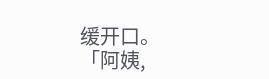缓开口。
「阿姨,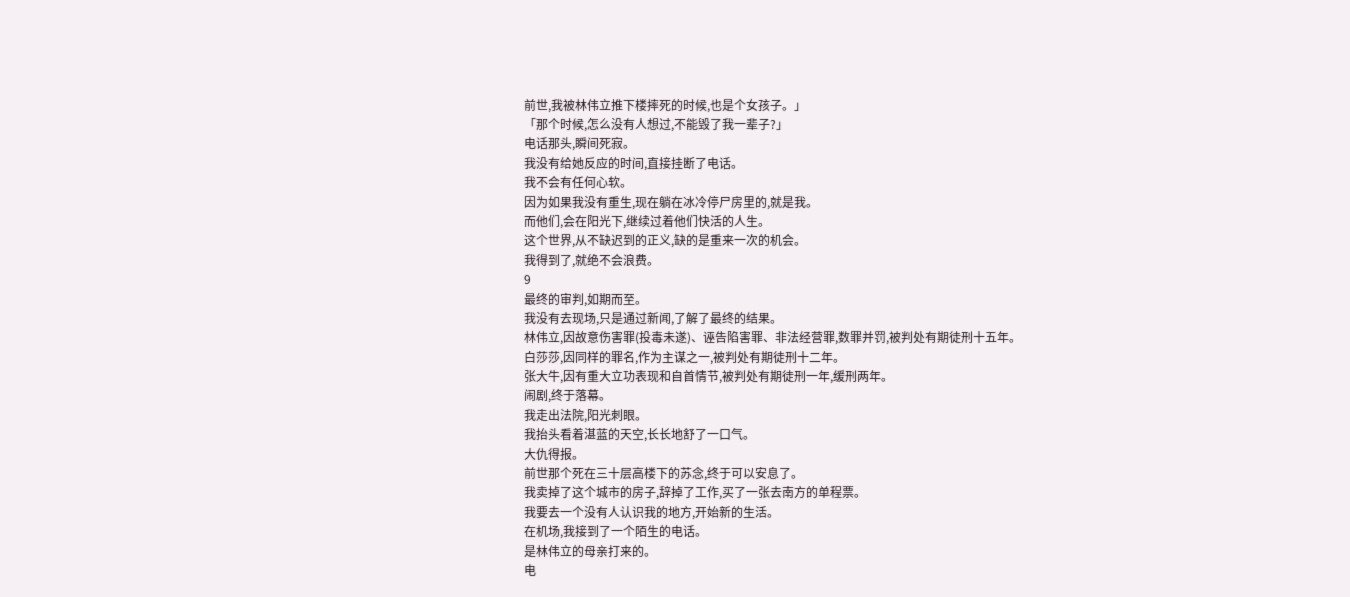前世,我被林伟立推下楼摔死的时候,也是个女孩子。」
「那个时候,怎么没有人想过,不能毁了我一辈子?」
电话那头,瞬间死寂。
我没有给她反应的时间,直接挂断了电话。
我不会有任何心软。
因为如果我没有重生,现在躺在冰冷停尸房里的,就是我。
而他们,会在阳光下,继续过着他们快活的人生。
这个世界,从不缺迟到的正义,缺的是重来一次的机会。
我得到了,就绝不会浪费。
9
最终的审判,如期而至。
我没有去现场,只是通过新闻,了解了最终的结果。
林伟立,因故意伤害罪(投毒未遂)、诬告陷害罪、非法经营罪,数罪并罚,被判处有期徒刑十五年。
白莎莎,因同样的罪名,作为主谋之一,被判处有期徒刑十二年。
张大牛,因有重大立功表现和自首情节,被判处有期徒刑一年,缓刑两年。
闹剧,终于落幕。
我走出法院,阳光刺眼。
我抬头看着湛蓝的天空,长长地舒了一口气。
大仇得报。
前世那个死在三十层高楼下的苏念,终于可以安息了。
我卖掉了这个城市的房子,辞掉了工作,买了一张去南方的单程票。
我要去一个没有人认识我的地方,开始新的生活。
在机场,我接到了一个陌生的电话。
是林伟立的母亲打来的。
电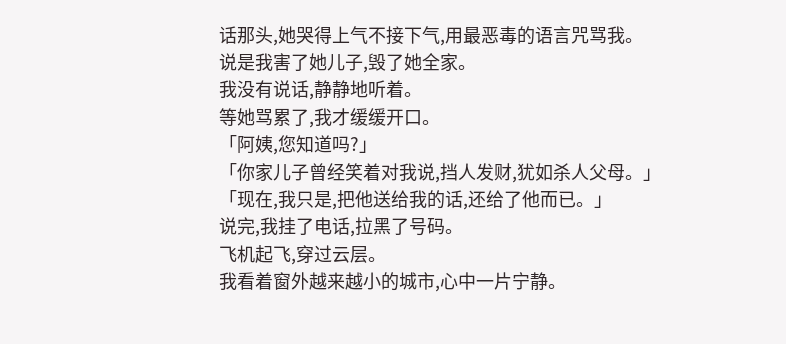话那头,她哭得上气不接下气,用最恶毒的语言咒骂我。
说是我害了她儿子,毁了她全家。
我没有说话,静静地听着。
等她骂累了,我才缓缓开口。
「阿姨,您知道吗?」
「你家儿子曾经笑着对我说,挡人发财,犹如杀人父母。」
「现在,我只是,把他送给我的话,还给了他而已。」
说完,我挂了电话,拉黑了号码。
飞机起飞,穿过云层。
我看着窗外越来越小的城市,心中一片宁静。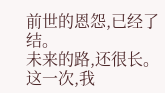前世的恩怨,已经了结。
未来的路,还很长。
这一次,我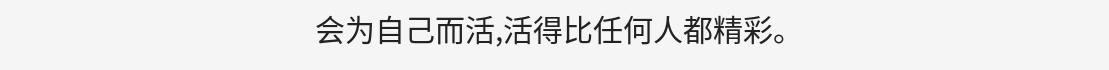会为自己而活,活得比任何人都精彩。